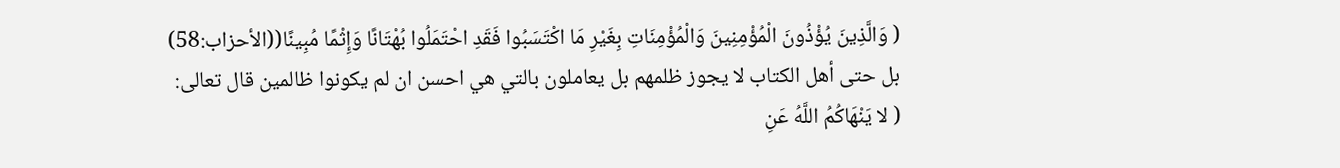( وَالَّذِينَ يُؤْذُونَ الْمُؤْمِنِينَ وَالْمُؤْمِنَاتِ بِغَيْرِ مَا اكْتَسَبُوا فَقَدِ احْتَمَلُوا بُهْتَانًا وَإِثْمًا مُبِينًا((الأحزاب:58)
بل حتى أهل الكتاب لا يجوز ظلمهم بل يعاملون بالتي هي احسن ان لم يكونوا ظالمين قال تعالى:
( لا يَنْهَاكُمُ اللَّهُ عَنِ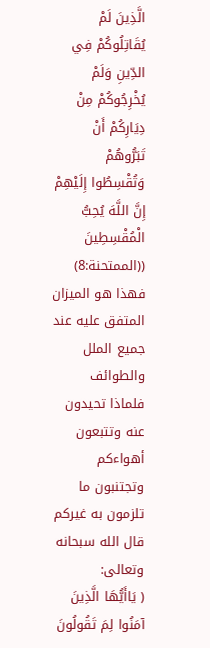الَّذِينَ لَمْ يُقَاتِلُوكُمْ فِي الدِّينِ وَلَمْ يُخْرِجُوكُمْ مِنْ دِيَارِكُمْ أَنْ تَبَرُّوهُمْ وَتُقْسِطُوا إِلَيْهِمْ إِنَّ اللَّهَ يُحِبُّ الْمُقْسِطِينَ ((الممتحنة:8)
فهذا هو الميزان المتفق عليه عند جميع الملل والطوائف فلماذا تحيدون عنه وتتبعون أهواءكم وتجتنبون ما تلزمون به غيركم قال الله سبحانه وتعالى:
( يَاأَيُّهَا الَّذِينَ آمَنُوا لِمَ تَقُولُونَ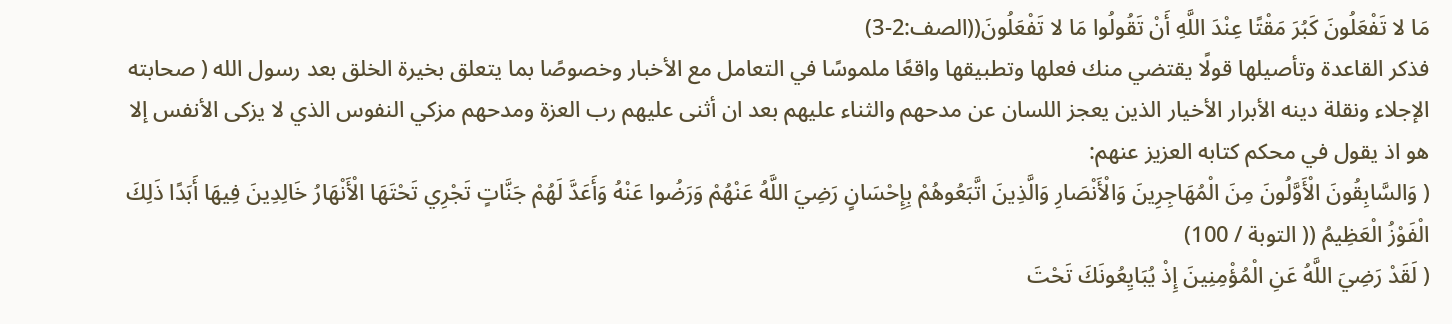مَا لا تَفْعَلُونَ كَبُرَ مَقْتًا عِنْدَ اللَّهِ أَنْ تَقُولُوا مَا لا تَفْعَلُونَ((الصف:2-3)
فذكر القاعدة وتأصيلها قولًا يقتضي منك فعلها وتطبيقها واقعًا ملموسًا في التعامل مع الأخبار وخصوصًا بما يتعلق بخيرة الخلق بعد رسول الله ( صحابته الإجلاء ونقلة دينه الأبرار الأخيار الذين يعجز اللسان عن مدحهم والثناء عليهم بعد ان أثنى عليهم رب العزة ومدحهم مزكي النفوس الذي لا يزكى الأنفس إلا هو اذ يقول في محكم كتابه العزيز عنهم:
( وَالسَّابِقُونَ الْأَوَّلُونَ مِنَ الْمُهَاجِرِينَ وَالْأَنْصَارِ وَالَّذِينَ اتَّبَعُوهُمْ بِإِحْسَانٍ رَضِيَ اللَّهُ عَنْهُمْ وَرَضُوا عَنْهُ وَأَعَدَّ لَهُمْ جَنَّاتٍ تَجْرِي تَحْتَهَا الْأَنْهَارُ خَالِدِينَ فِيهَا أَبَدًا ذَلِكَ الْفَوْزُ الْعَظِيمُ (( التوبة / 100)
( لَقَدْ رَضِيَ اللَّهُ عَنِ الْمُؤْمِنِينَ إِذْ يُبَايِعُونَكَ تَحْتَ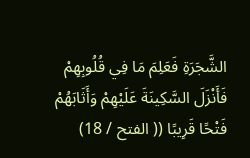الشَّجَرَةِ فَعَلِمَ مَا فِي قُلُوبِهِمْ فَأَنْزَلَ السَّكِينَةَ عَلَيْهِمْ وَأَثَابَهُمْ فَتْحًا قَرِيبًا (( الفتح / 18)